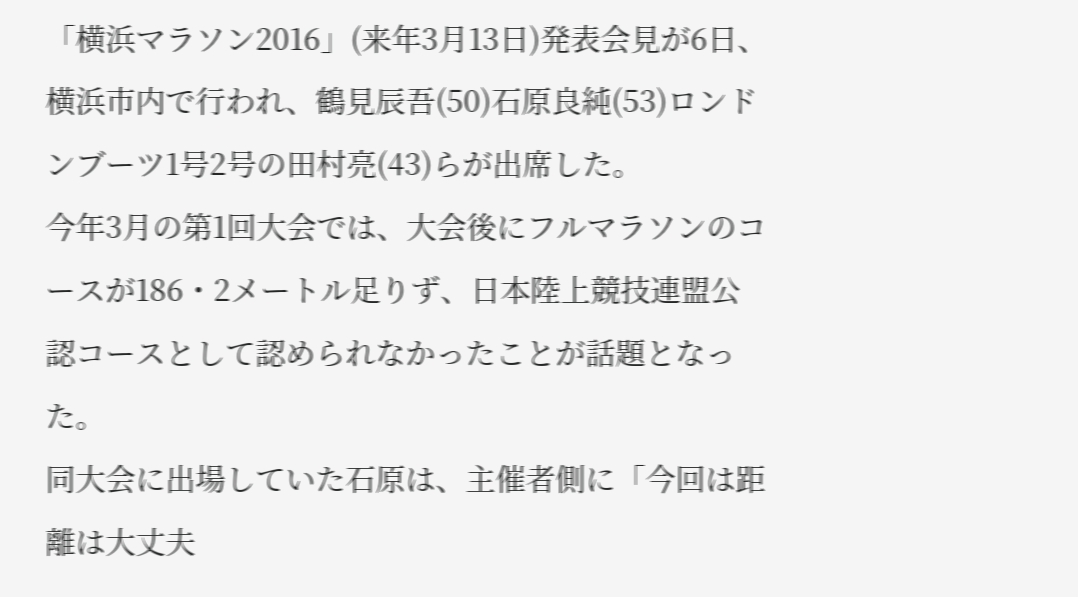「横浜マラソン2016」(来年3月13日)発表会見が6日、横浜市内で行われ、鶴見辰吾(50)石原良純(53)ロンドンブーツ1号2号の田村亮(43)らが出席した。
今年3月の第1回大会では、大会後にフルマラソンのコースが186・2メートル足りず、日本陸上競技連盟公認コースとして認められなかったことが話題となった。
同大会に出場していた石原は、主催者側に「今回は距離は大丈夫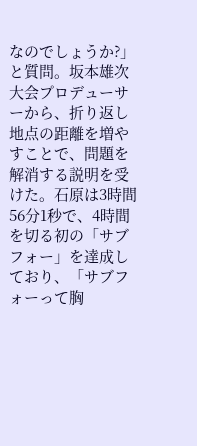なのでしょうか?」と質問。坂本雄次大会プロデューサーから、折り返し地点の距離を増やすことで、問題を解消する説明を受けた。石原は3時間56分1秒で、4時間を切る初の「サブフォー」を達成しており、「サブフォーって胸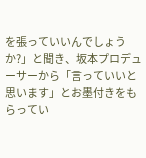を張っていいんでしょうか?」と聞き、坂本プロデューサーから「言っていいと思います」とお墨付きをもらってい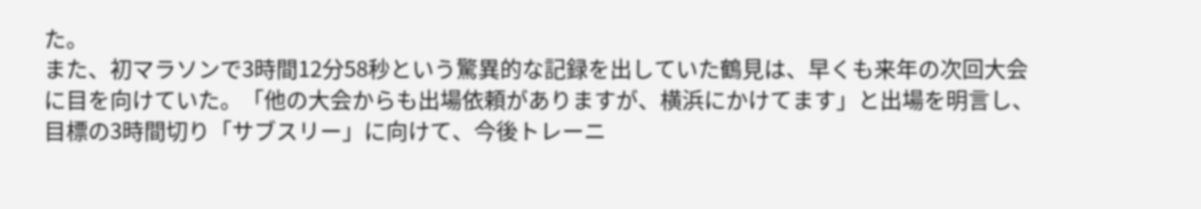た。
また、初マラソンで3時間12分58秒という驚異的な記録を出していた鶴見は、早くも来年の次回大会に目を向けていた。「他の大会からも出場依頼がありますが、横浜にかけてます」と出場を明言し、目標の3時間切り「サブスリー」に向けて、今後トレーニ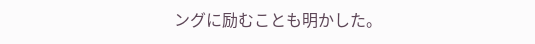ングに励むことも明かした。